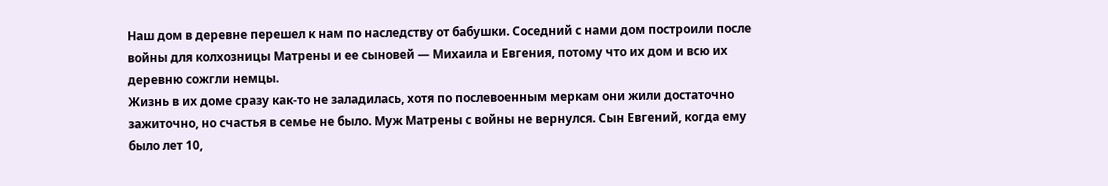Наш дом в деревне перешел к нам по наследству от бабушки. Соседний с нами дом построили после войны для колхозницы Матрены и ее сыновей — Михаила и Евгения, потому что их дом и всю их деревню сожгли немцы.
Жизнь в их доме сразу как-то не заладилась, хотя по послевоенным меркам они жили достаточно зажиточно, но счастья в семье не было. Муж Матрены с войны не вернулся. Сын Евгений, когда ему было лет 10,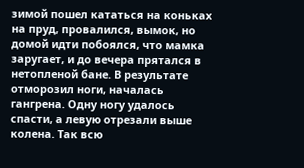зимой пошел кататься на коньках на пруд, провалился, вымок, но домой идти побоялся, что мамка заругает, и до вечера прятался в нетопленой бане. В результате отморозил ноги, началась гангрена. Одну ногу удалось спасти, а левую отрезали выше колена. Так всю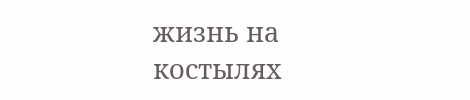жизнь на костылях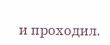и проходил.